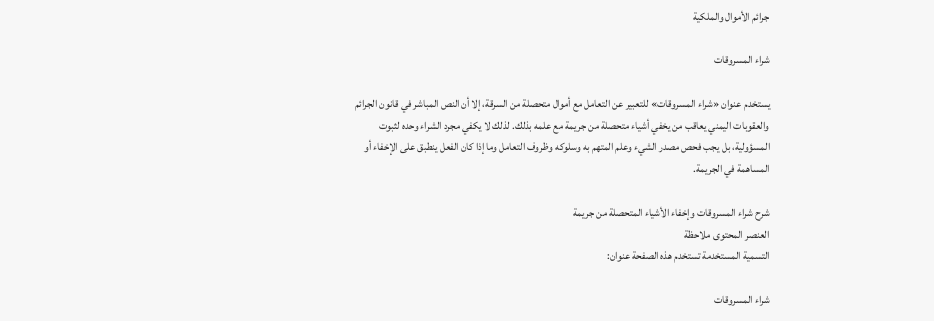جرائم الأموال والملكية

شراء المسروقات

يستخدم عنوان «شراء المسروقات» للتعبير عن التعامل مع أموال متحصلة من السرقة، إلا أن النص المباشر في قانون الجرائم والعقوبات اليمني يعاقب من يخفي أشياء متحصلة من جريمة مع علمه بذلك. لذلك لا يكفي مجرد الشراء وحده لثبوت المسؤولية، بل يجب فحص مصدر الشيء وعلم المتهم به وسلوكه وظروف التعامل وما إذا كان الفعل ينطبق على الإخفاء أو المساهمة في الجريمة.

شرح شراء المسروقات وإخفاء الأشياء المتحصلة من جريمة
العنصر المحتوى ملاحظة
التسمية المستخدمة تستخدم هذه الصفحة عنوان:

شراء المسروقات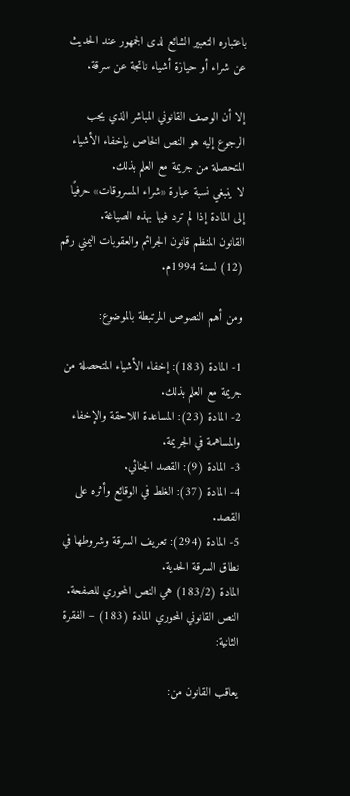باعتباره التعبير الشائع لدى الجمهور عند الحديث عن شراء أو حيازة أشياء ناتجة عن سرقة.

إلا أن الوصف القانوني المباشر الذي يجب الرجوع إليه هو النص الخاص بإخفاء الأشياء المتحصلة من جريمة مع العلم بذلك.
لا ينبغي نسبة عبارة «شراء المسروقات» حرفيًا إلى المادة إذا لم ترد فيها بهذه الصياغة.
القانون المنظم قانون الجرائم والعقوبات اليمني رقم (12) لسنة 1994م.

ومن أهم النصوص المرتبطة بالموضوع:

1- المادة (183): إخفاء الأشياء المتحصلة من جريمة مع العلم بذلك.
2- المادة (23): المساعدة اللاحقة والإخفاء والمساهمة في الجريمة.
3- المادة (9): القصد الجنائي.
4- المادة (37): الغلط في الوقائع وأثره على القصد.
5- المادة (294): تعريف السرقة وشروطها في نطاق السرقة الحدية.
المادة (183/2) هي النص المحوري للصفحة.
النص القانوني المحوري المادة (183) – الفقرة الثانية:

يعاقب القانون من: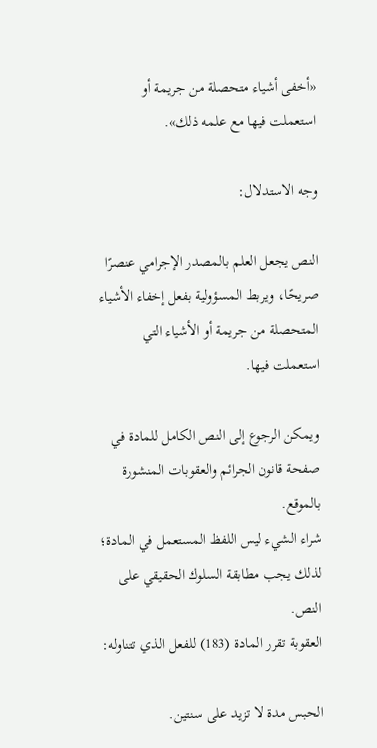«أخفى أشياء متحصلة من جريمة أو استعملت فيها مع علمه ذلك».

وجه الاستدلال:

النص يجعل العلم بالمصدر الإجرامي عنصرًا صريحًا، ويربط المسؤولية بفعل إخفاء الأشياء المتحصلة من جريمة أو الأشياء التي استعملت فيها.

ويمكن الرجوع إلى النص الكامل للمادة في صفحة قانون الجرائم والعقوبات المنشورة بالموقع.
شراء الشيء ليس اللفظ المستعمل في المادة؛ لذلك يجب مطابقة السلوك الحقيقي على النص.
العقوبة تقرر المادة (183) للفعل الذي تتناوله:

الحبس مدة لا تزيد على سنتين.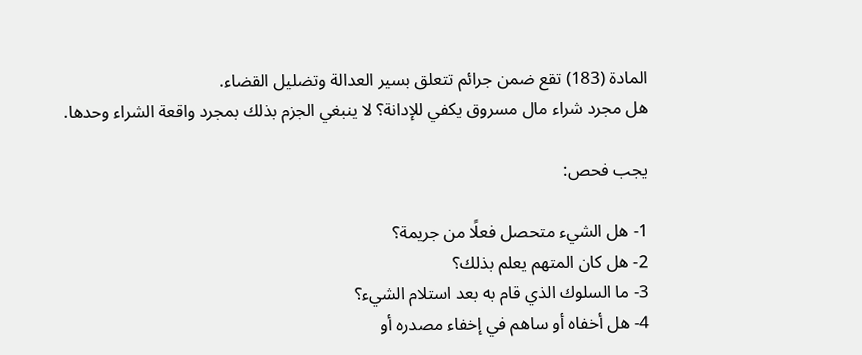المادة (183) تقع ضمن جرائم تتعلق بسير العدالة وتضليل القضاء.
هل مجرد شراء مال مسروق يكفي للإدانة؟ لا ينبغي الجزم بذلك بمجرد واقعة الشراء وحدها.

يجب فحص:

1- هل الشيء متحصل فعلًا من جريمة؟
2- هل كان المتهم يعلم بذلك؟
3- ما السلوك الذي قام به بعد استلام الشيء؟
4- هل أخفاه أو ساهم في إخفاء مصدره أو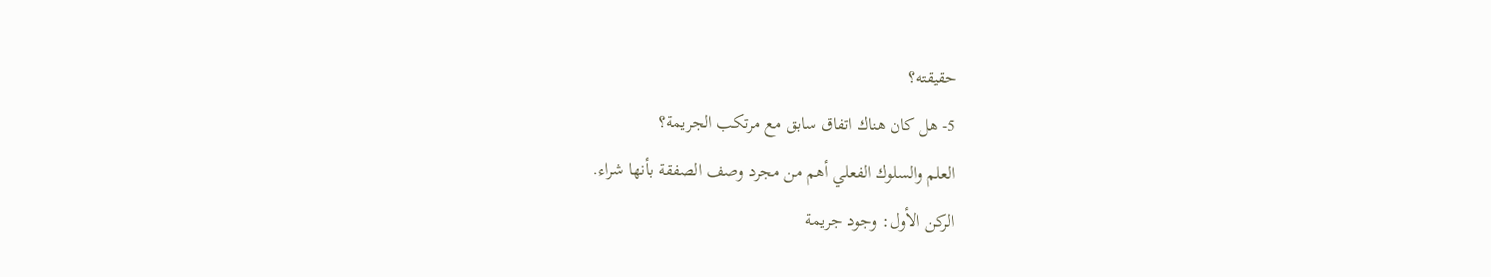حقيقته؟
5- هل كان هناك اتفاق سابق مع مرتكب الجريمة؟
العلم والسلوك الفعلي أهم من مجرد وصف الصفقة بأنها شراء.
الركن الأول: وجود جريمة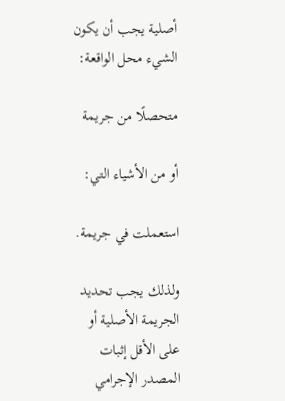أصلية يجب أن يكون الشيء محل الواقعة:

متحصلًا من جريمة

أو من الأشياء التي:

استعملت في جريمة.

ولذلك يجب تحديد الجريمة الأصلية أو على الأقل إثبات المصدر الإجرامي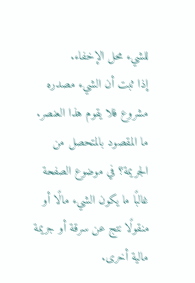للشيء محل الإخفاء.
إذا ثبت أن الشيء مصدره مشروع فلا يقوم هذا العنصر.
ما المقصود بالمتحصل من الجريمة؟ في موضوع الصفحة غالبًا ما يكون الشيء مالًا أو منقولًا نتج عن سرقة أو جريمة مالية أخرى.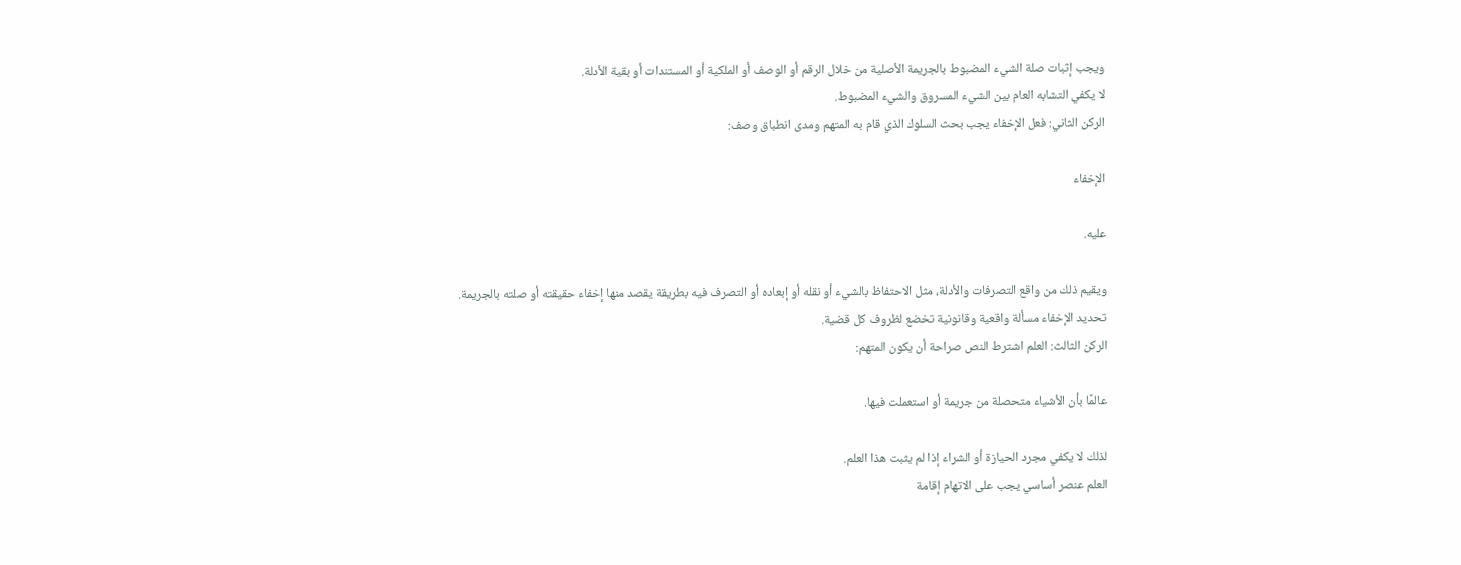ويجب إثبات صلة الشيء المضبوط بالجريمة الأصلية من خلال الرقم أو الوصف أو الملكية أو المستندات أو بقية الأدلة.
لا يكفي التشابه العام بين الشيء المسروق والشيء المضبوط.
الركن الثاني: فعل الإخفاء يجب بحث السلوك الذي قام به المتهم ومدى انطباق وصف:

الإخفاء

عليه.

ويقيم ذلك من واقع التصرفات والأدلة، مثل الاحتفاظ بالشيء أو نقله أو إبعاده أو التصرف فيه بطريقة يقصد منها إخفاء حقيقته أو صلته بالجريمة.
تحديد الإخفاء مسألة واقعية وقانونية تخضع لظروف كل قضية.
الركن الثالث: العلم اشترط النص صراحة أن يكون المتهم:

عالمًا بأن الأشياء متحصلة من جريمة أو استعملت فيها.

لذلك لا يكفي مجرد الحيازة أو الشراء إذا لم يثبت هذا العلم.
العلم عنصر أساسي يجب على الاتهام إقامة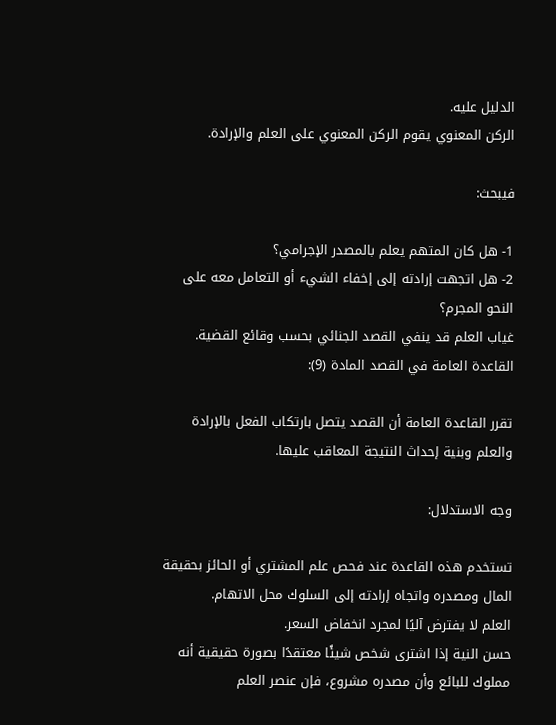الدليل عليه.
الركن المعنوي يقوم الركن المعنوي على العلم والإرادة.

فيبحث:

1- هل كان المتهم يعلم بالمصدر الإجرامي؟
2- هل اتجهت إرادته إلى إخفاء الشيء أو التعامل معه على النحو المجرم؟
غياب العلم قد ينفي القصد الجنائي بحسب وقائع القضية.
القاعدة العامة في القصد المادة (9):

تقرر القاعدة العامة أن القصد يتصل بارتكاب الفعل بالإرادة والعلم وبنية إحداث النتيجة المعاقب عليها.

وجه الاستدلال:

تستخدم هذه القاعدة عند فحص علم المشتري أو الحائز بحقيقة المال ومصدره واتجاه إرادته إلى السلوك محل الاتهام.
العلم لا يفترض آليًا لمجرد انخفاض السعر.
حسن النية إذا اشترى شخص شيئًا معتقدًا بصورة حقيقية أنه مملوك للبائع وأن مصدره مشروع، فإن عنصر العلم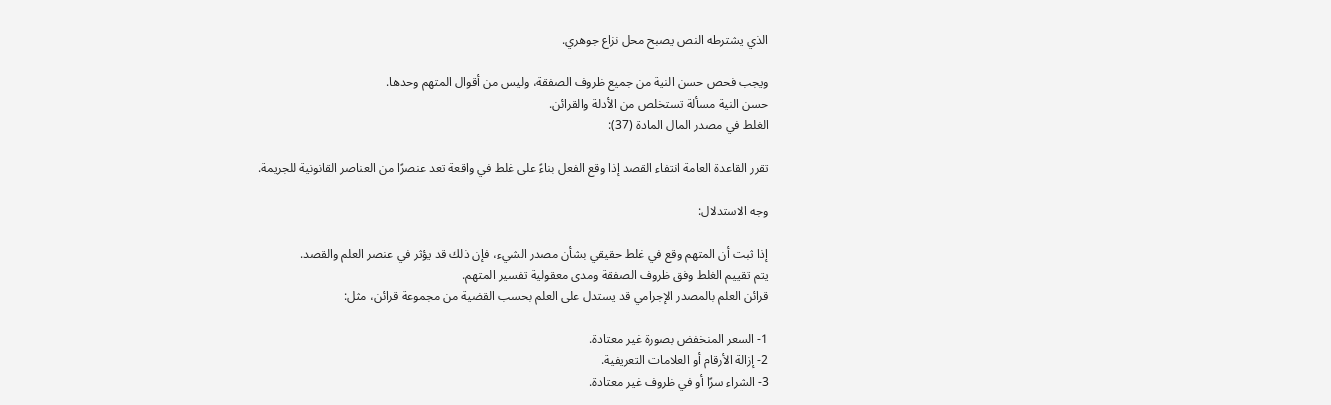الذي يشترطه النص يصبح محل نزاع جوهري.

ويجب فحص حسن النية من جميع ظروف الصفقة، وليس من أقوال المتهم وحدها.
حسن النية مسألة تستخلص من الأدلة والقرائن.
الغلط في مصدر المال المادة (37):

تقرر القاعدة العامة انتفاء القصد إذا وقع الفعل بناءً على غلط في واقعة تعد عنصرًا من العناصر القانونية للجريمة.

وجه الاستدلال:

إذا ثبت أن المتهم وقع في غلط حقيقي بشأن مصدر الشيء، فإن ذلك قد يؤثر في عنصر العلم والقصد.
يتم تقييم الغلط وفق ظروف الصفقة ومدى معقولية تفسير المتهم.
قرائن العلم بالمصدر الإجرامي قد يستدل على العلم بحسب القضية من مجموعة قرائن، مثل:

1- السعر المنخفض بصورة غير معتادة.
2- إزالة الأرقام أو العلامات التعريفية.
3- الشراء سرًا أو في ظروف غير معتادة.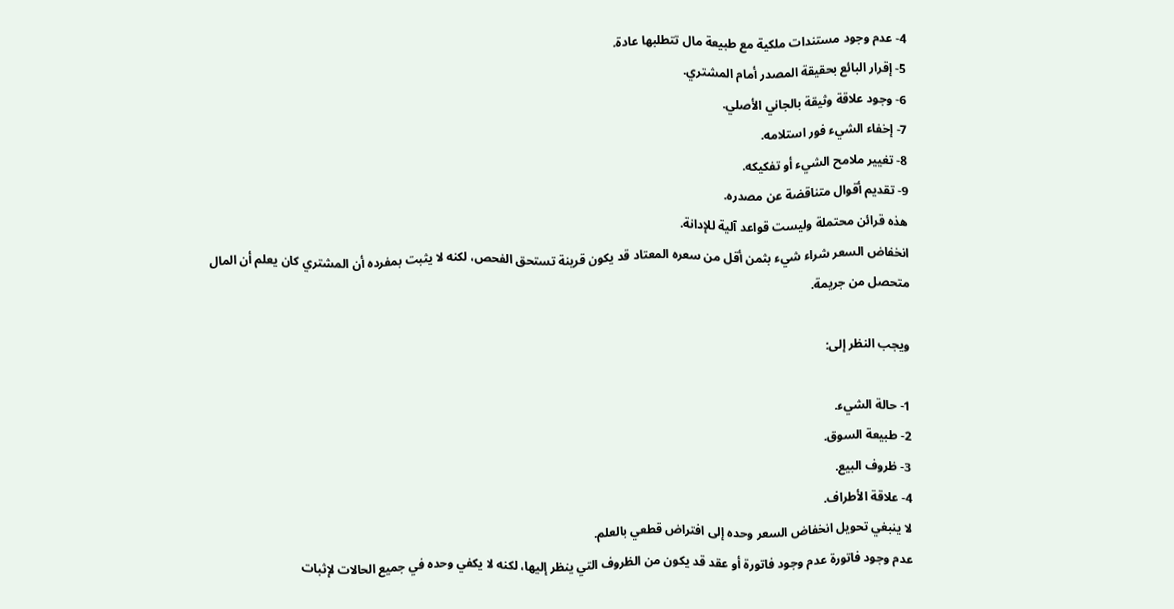4- عدم وجود مستندات ملكية مع طبيعة مال تتطلبها عادة.
5- إقرار البائع بحقيقة المصدر أمام المشتري.
6- وجود علاقة وثيقة بالجاني الأصلي.
7- إخفاء الشيء فور استلامه.
8- تغيير ملامح الشيء أو تفكيكه.
9- تقديم أقوال متناقضة عن مصدره.
هذه قرائن محتملة وليست قواعد آلية للإدانة.
انخفاض السعر شراء شيء بثمن أقل من سعره المعتاد قد يكون قرينة تستحق الفحص، لكنه لا يثبت بمفرده أن المشتري كان يعلم أن المال متحصل من جريمة.

ويجب النظر إلى:

1- حالة الشيء.
2- طبيعة السوق.
3- ظروف البيع.
4- علاقة الأطراف.
لا ينبغي تحويل انخفاض السعر وحده إلى افتراض قطعي بالعلم.
عدم وجود فاتورة عدم وجود فاتورة أو عقد قد يكون من الظروف التي ينظر إليها، لكنه لا يكفي وحده في جميع الحالات لإثبات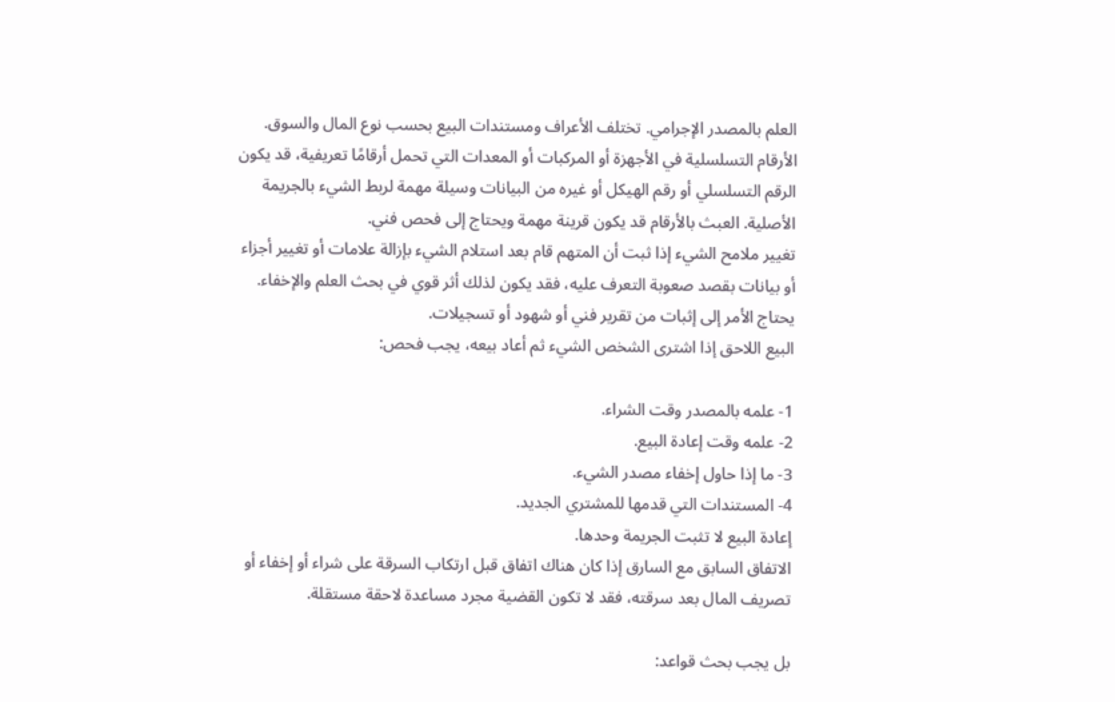العلم بالمصدر الإجرامي. تختلف الأعراف ومستندات البيع بحسب نوع المال والسوق.
الأرقام التسلسلية في الأجهزة أو المركبات أو المعدات التي تحمل أرقامًا تعريفية، قد يكون الرقم التسلسلي أو رقم الهيكل أو غيره من البيانات وسيلة مهمة لربط الشيء بالجريمة الأصلية. العبث بالأرقام قد يكون قرينة مهمة ويحتاج إلى فحص فني.
تغيير ملامح الشيء إذا ثبت أن المتهم قام بعد استلام الشيء بإزالة علامات أو تغيير أجزاء أو بيانات بقصد صعوبة التعرف عليه، فقد يكون لذلك أثر قوي في بحث العلم والإخفاء. يحتاج الأمر إلى إثبات من تقرير فني أو شهود أو تسجيلات.
البيع اللاحق إذا اشترى الشخص الشيء ثم أعاد بيعه، يجب فحص:

1- علمه بالمصدر وقت الشراء.
2- علمه وقت إعادة البيع.
3- ما إذا حاول إخفاء مصدر الشيء.
4- المستندات التي قدمها للمشتري الجديد.
إعادة البيع لا تثبت الجريمة وحدها.
الاتفاق السابق مع السارق إذا كان هناك اتفاق قبل ارتكاب السرقة على شراء أو إخفاء أو تصريف المال بعد سرقته، فقد لا تكون القضية مجرد مساعدة لاحقة مستقلة.

بل يجب بحث قواعد: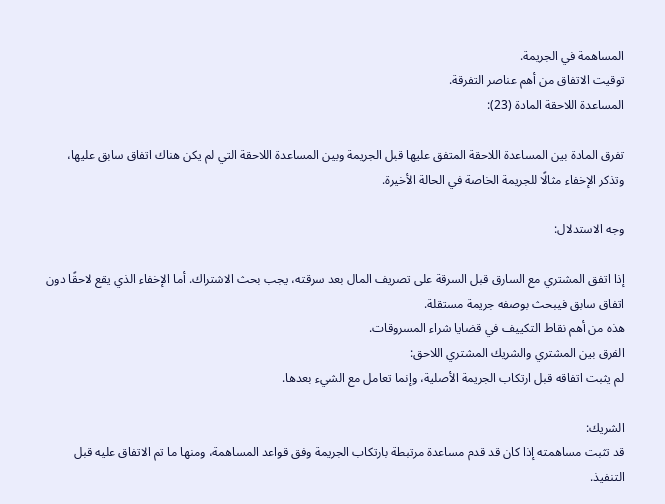المساهمة في الجريمة.
توقيت الاتفاق من أهم عناصر التفرقة.
المساعدة اللاحقة المادة (23):

تفرق المادة بين المساعدة اللاحقة المتفق عليها قبل الجريمة وبين المساعدة اللاحقة التي لم يكن هناك اتفاق سابق عليها، وتذكر الإخفاء مثالًا للجريمة الخاصة في الحالة الأخيرة.

وجه الاستدلال:

إذا اتفق المشتري مع السارق قبل السرقة على تصريف المال بعد سرقته، يجب بحث الاشتراك. أما الإخفاء الذي يقع لاحقًا دون اتفاق سابق فيبحث بوصفه جريمة مستقلة.
هذه من أهم نقاط التكييف في قضايا شراء المسروقات.
الفرق بين المشتري والشريك المشتري اللاحق:
لم يثبت اتفاقه قبل ارتكاب الجريمة الأصلية، وإنما تعامل مع الشيء بعدها.

الشريك:
قد تثبت مساهمته إذا كان قد قدم مساعدة مرتبطة بارتكاب الجريمة وفق قواعد المساهمة، ومنها ما تم الاتفاق عليه قبل التنفيذ.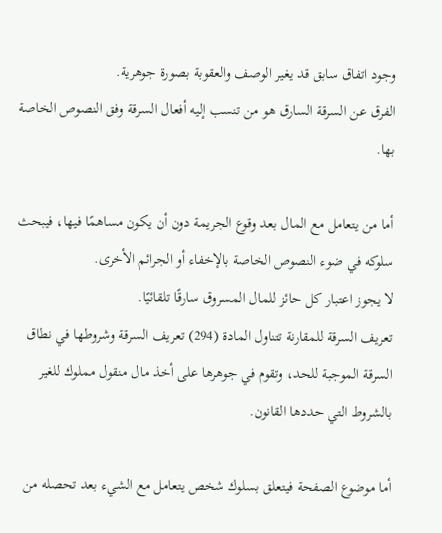وجود اتفاق سابق قد يغير الوصف والعقوبة بصورة جوهرية.
الفرق عن السرقة السارق هو من تنسب إليه أفعال السرقة وفق النصوص الخاصة بها.

أما من يتعامل مع المال بعد وقوع الجريمة دون أن يكون مساهمًا فيها، فيبحث سلوكه في ضوء النصوص الخاصة بالإخفاء أو الجرائم الأخرى.
لا يجوز اعتبار كل حائز للمال المسروق سارقًا تلقائيًا.
تعريف السرقة للمقارنة تتناول المادة (294) تعريف السرقة وشروطها في نطاق السرقة الموجبة للحد، وتقوم في جوهرها على أخذ مال منقول مملوك للغير بالشروط التي حددها القانون.

أما موضوع الصفحة فيتعلق بسلوك شخص يتعامل مع الشيء بعد تحصله من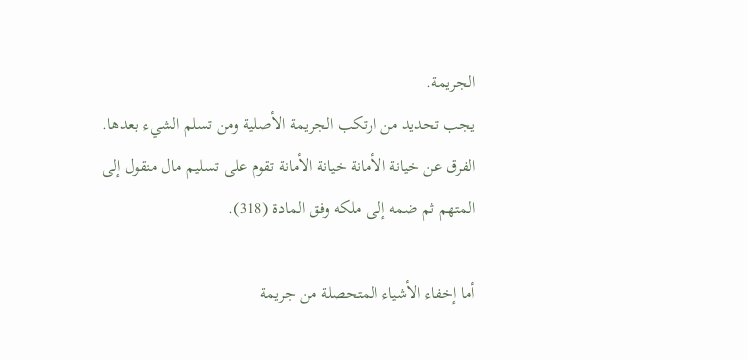الجريمة.
يجب تحديد من ارتكب الجريمة الأصلية ومن تسلم الشيء بعدها.
الفرق عن خيانة الأمانة خيانة الأمانة تقوم على تسليم مال منقول إلى المتهم ثم ضمه إلى ملكه وفق المادة (318).

أما إخفاء الأشياء المتحصلة من جريمة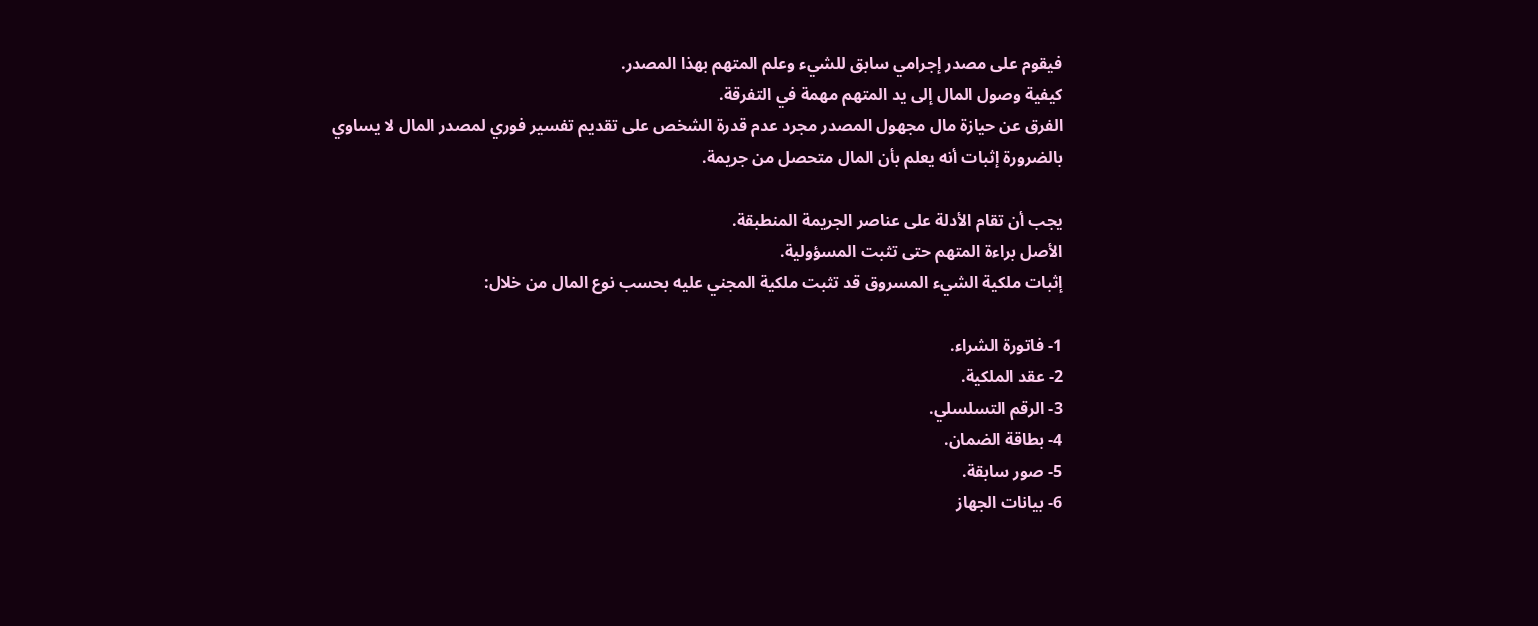فيقوم على مصدر إجرامي سابق للشيء وعلم المتهم بهذا المصدر.
كيفية وصول المال إلى يد المتهم مهمة في التفرقة.
الفرق عن حيازة مال مجهول المصدر مجرد عدم قدرة الشخص على تقديم تفسير فوري لمصدر المال لا يساوي بالضرورة إثبات أنه يعلم بأن المال متحصل من جريمة.

يجب أن تقام الأدلة على عناصر الجريمة المنطبقة.
الأصل براءة المتهم حتى تثبت المسؤولية.
إثبات ملكية الشيء المسروق قد تثبت ملكية المجني عليه بحسب نوع المال من خلال:

1- فاتورة الشراء.
2- عقد الملكية.
3- الرقم التسلسلي.
4- بطاقة الضمان.
5- صور سابقة.
6- بيانات الجهاز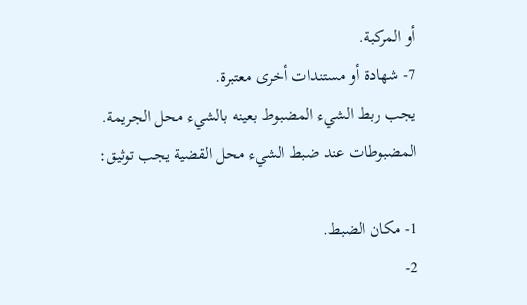أو المركبة.
7- شهادة أو مستندات أخرى معتبرة.
يجب ربط الشيء المضبوط بعينه بالشيء محل الجريمة.
المضبوطات عند ضبط الشيء محل القضية يجب توثيق:

1- مكان الضبط.
2-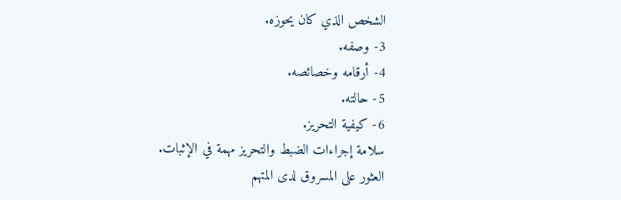الشخص الذي كان يحوزه.
3- وصفه.
4- أرقامه وخصائصه.
5- حالته.
6- كيفية التحريز.
سلامة إجراءات الضبط والتحريز مهمة في الإثبات.
العثور على المسروق لدى المتهم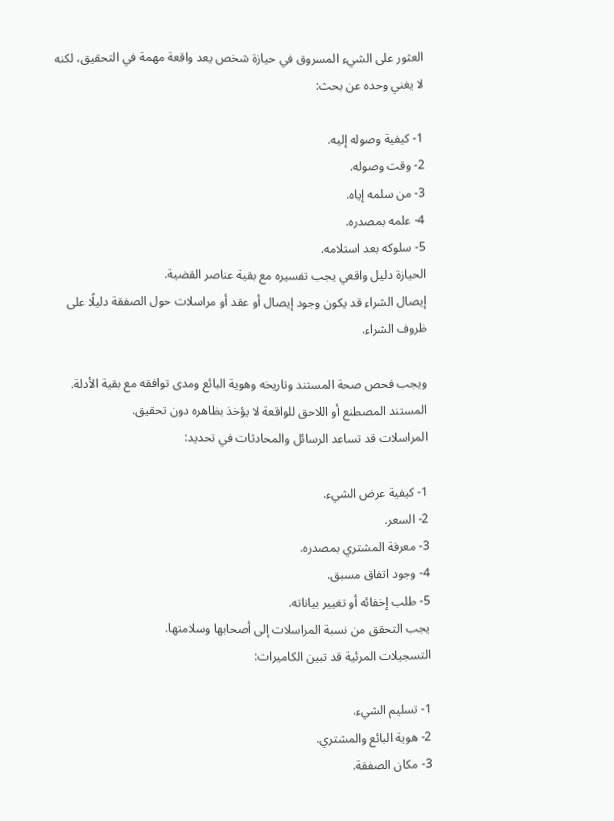العثور على الشيء المسروق في حيازة شخص يعد واقعة مهمة في التحقيق، لكنه لا يغني وحده عن بحث:

1- كيفية وصوله إليه.
2- وقت وصوله.
3- من سلمه إياه.
4- علمه بمصدره.
5- سلوكه بعد استلامه.
الحيازة دليل واقعي يجب تفسيره مع بقية عناصر القضية.
إيصال الشراء قد يكون وجود إيصال أو عقد أو مراسلات حول الصفقة دليلًا على ظروف الشراء.

ويجب فحص صحة المستند وتاريخه وهوية البائع ومدى توافقه مع بقية الأدلة.
المستند المصطنع أو اللاحق للواقعة لا يؤخذ بظاهره دون تحقيق.
المراسلات قد تساعد الرسائل والمحادثات في تحديد:

1- كيفية عرض الشيء.
2- السعر.
3- معرفة المشتري بمصدره.
4- وجود اتفاق مسبق.
5- طلب إخفائه أو تغيير بياناته.
يجب التحقق من نسبة المراسلات إلى أصحابها وسلامتها.
التسجيلات المرئية قد تبين الكاميرات:

1- تسليم الشيء.
2- هوية البائع والمشتري.
3- مكان الصفقة.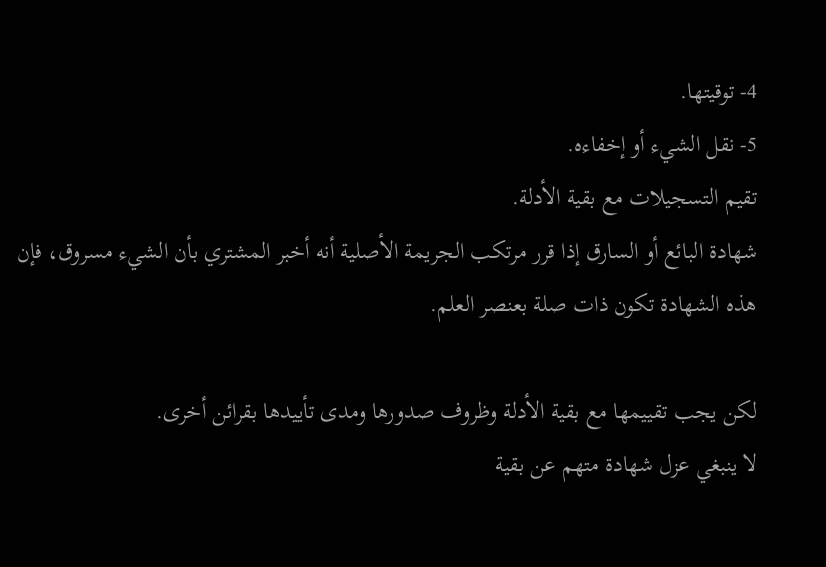4- توقيتها.
5- نقل الشيء أو إخفاءه.
تقيم التسجيلات مع بقية الأدلة.
شهادة البائع أو السارق إذا قرر مرتكب الجريمة الأصلية أنه أخبر المشتري بأن الشيء مسروق، فإن هذه الشهادة تكون ذات صلة بعنصر العلم.

لكن يجب تقييمها مع بقية الأدلة وظروف صدورها ومدى تأييدها بقرائن أخرى.
لا ينبغي عزل شهادة متهم عن بقية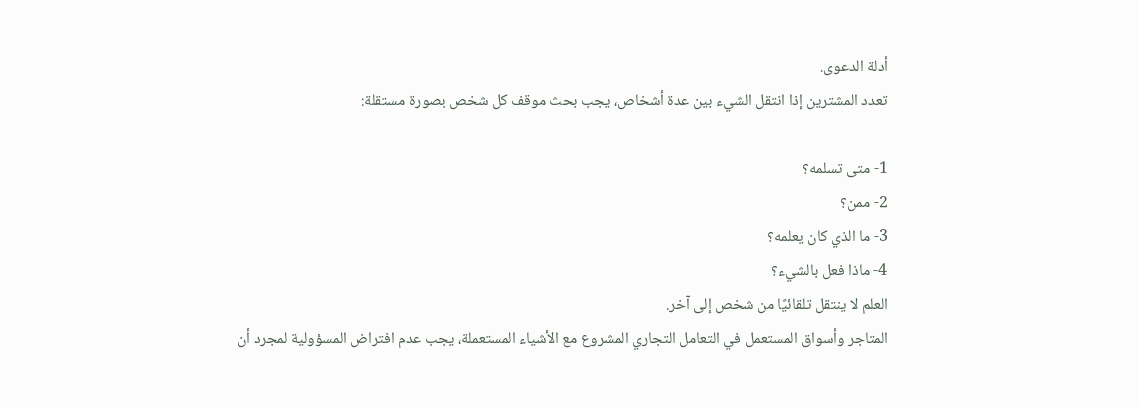أدلة الدعوى.
تعدد المشترين إذا انتقل الشيء بين عدة أشخاص، يجب بحث موقف كل شخص بصورة مستقلة:

1- متى تسلمه؟
2- ممن؟
3- ما الذي كان يعلمه؟
4- ماذا فعل بالشيء؟
العلم لا ينتقل تلقائيًا من شخص إلى آخر.
المتاجر وأسواق المستعمل في التعامل التجاري المشروع مع الأشياء المستعملة، يجب عدم افتراض المسؤولية لمجرد أن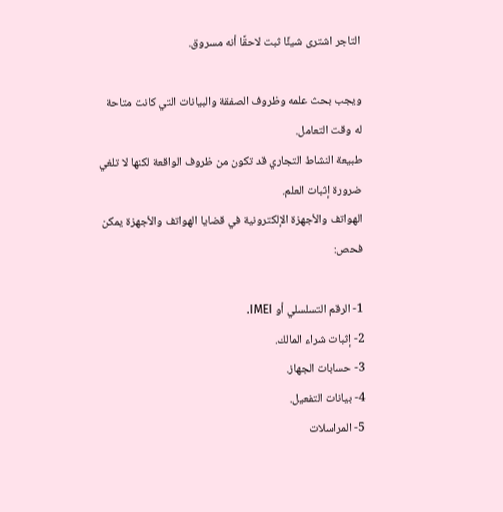التاجر اشترى شيئًا ثبت لاحقًا أنه مسروق.

ويجب بحث علمه وظروف الصفقة والبيانات التي كانت متاحة له وقت التعامل.
طبيعة النشاط التجاري قد تكون من ظروف الواقعة لكنها لا تلغي ضرورة إثبات العلم.
الهواتف والأجهزة الإلكترونية في قضايا الهواتف والأجهزة يمكن فحص:

1- الرقم التسلسلي أو IMEI.
2- إثبات شراء المالك.
3- حسابات الجهاز.
4- بيانات التفعيل.
5- المراسلات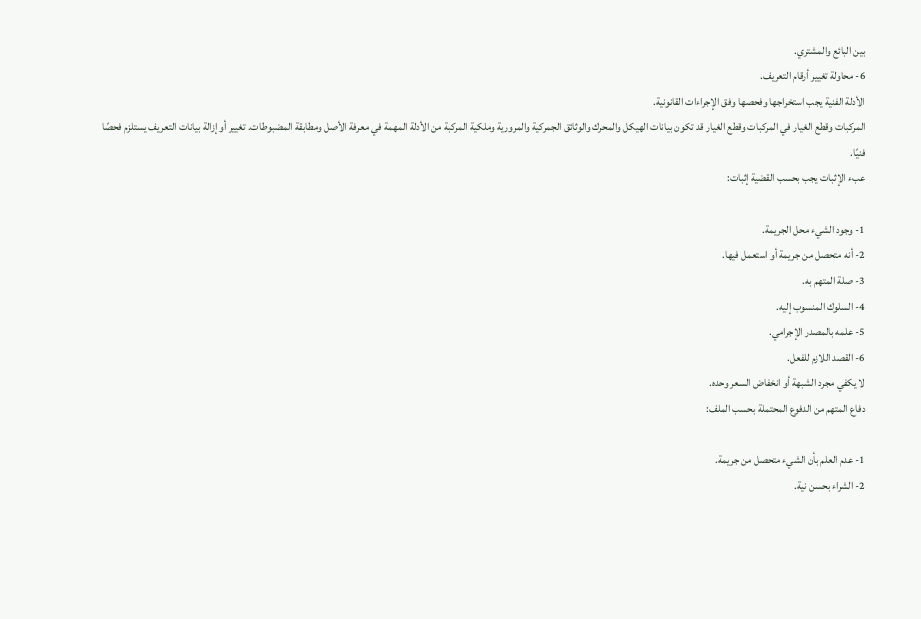بين البائع والمشتري.
6- محاولة تغيير أرقام التعريف.
الأدلة الفنية يجب استخراجها وفحصها وفق الإجراءات القانونية.
المركبات وقطع الغيار في المركبات وقطع الغيار قد تكون بيانات الهيكل والمحرك والوثائق الجمركية والمرورية وملكية المركبة من الأدلة المهمة في معرفة الأصل ومطابقة المضبوطات. تغيير أو إزالة بيانات التعريف يستلزم فحصًا فنيًا.
عبء الإثبات يجب بحسب القضية إثبات:

1- وجود الشيء محل الجريمة.
2- أنه متحصل من جريمة أو استعمل فيها.
3- صلة المتهم به.
4- السلوك المنسوب إليه.
5- علمه بالمصدر الإجرامي.
6- القصد اللازم للفعل.
لا يكفي مجرد الشبهة أو انخفاض السعر وحده.
دفاع المتهم من الدفوع المحتملة بحسب الملف:

1- عدم العلم بأن الشيء متحصل من جريمة.
2- الشراء بحسن نية.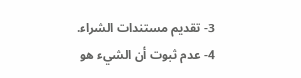3- تقديم مستندات الشراء.
4- عدم ثبوت أن الشيء هو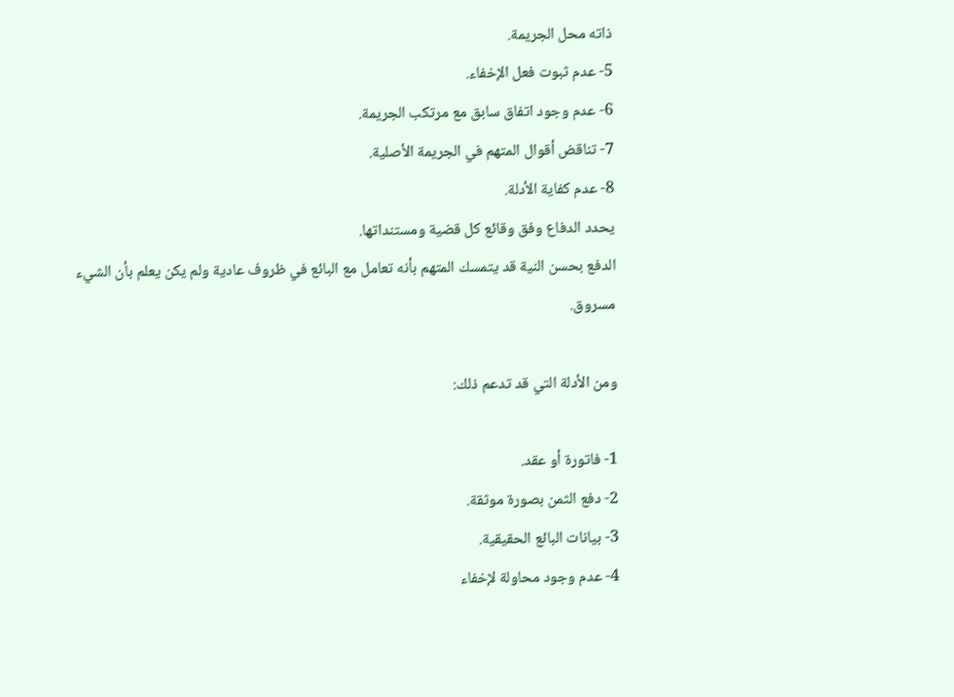ذاته محل الجريمة.
5- عدم ثبوت فعل الإخفاء.
6- عدم وجود اتفاق سابق مع مرتكب الجريمة.
7- تناقض أقوال المتهم في الجريمة الأصلية.
8- عدم كفاية الأدلة.
يحدد الدفاع وفق وقائع كل قضية ومستنداتها.
الدفع بحسن النية قد يتمسك المتهم بأنه تعامل مع البائع في ظروف عادية ولم يكن يعلم بأن الشيء مسروق.

ومن الأدلة التي قد تدعم ذلك:

1- فاتورة أو عقد.
2- دفع الثمن بصورة موثقة.
3- بيانات البائع الحقيقية.
4- عدم وجود محاولة لإخفاء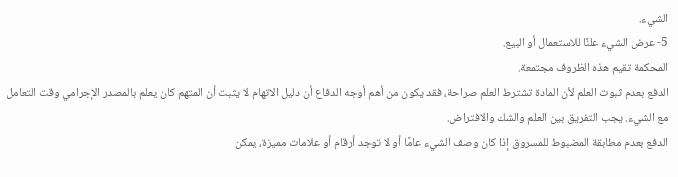الشيء.
5- عرض الشيء علنًا للاستعمال أو البيع.
المحكمة تقيم هذه الظروف مجتمعة.
الدفع بعدم ثبوت العلم لأن المادة تشترط العلم صراحة، فقد يكون من أهم أوجه الدفاع أن دليل الاتهام لا يثبت أن المتهم كان يعلم بالمصدر الإجرامي وقت التعامل مع الشيء. يجب التفريق بين العلم والشك والافتراض.
الدفع بعدم مطابقة المضبوط للمسروق إذا كان وصف الشيء عامًا أو لا توجد أرقام أو علامات مميزة، يمكن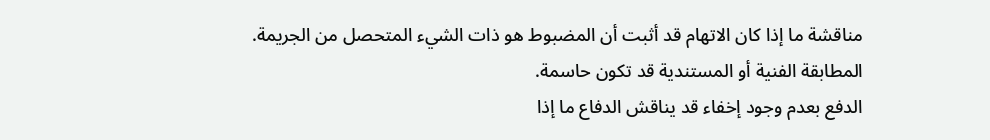مناقشة ما إذا كان الاتهام قد أثبت أن المضبوط هو ذات الشيء المتحصل من الجريمة. المطابقة الفنية أو المستندية قد تكون حاسمة.
الدفع بعدم وجود إخفاء قد يناقش الدفاع ما إذا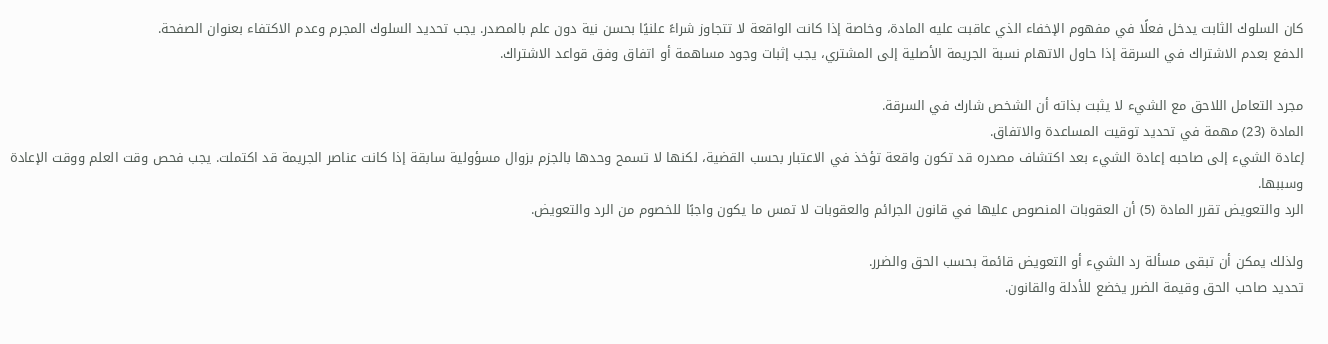كان السلوك الثابت يدخل فعلًا في مفهوم الإخفاء الذي عاقبت عليه المادة، وخاصة إذا كانت الواقعة لا تتجاوز شراءً علنيًا بحسن نية دون علم بالمصدر. يجب تحديد السلوك المجرم وعدم الاكتفاء بعنوان الصفحة.
الدفع بعدم الاشتراك في السرقة إذا حاول الاتهام نسبة الجريمة الأصلية إلى المشتري، يجب إثبات وجود مساهمة أو اتفاق وفق قواعد الاشتراك.

مجرد التعامل اللاحق مع الشيء لا يثبت بذاته أن الشخص شارك في السرقة.
المادة (23) مهمة في تحديد توقيت المساعدة والاتفاق.
إعادة الشيء إلى صاحبه إعادة الشيء بعد اكتشاف مصدره قد تكون واقعة تؤخذ في الاعتبار بحسب القضية، لكنها لا تسمح وحدها بالجزم بزوال مسؤولية سابقة إذا كانت عناصر الجريمة قد اكتملت. يجب فحص وقت العلم ووقت الإعادة وسببها.
الرد والتعويض تقرر المادة (5) أن العقوبات المنصوص عليها في قانون الجرائم والعقوبات لا تمس ما يكون واجبًا للخصوم من الرد والتعويض.

ولذلك يمكن أن تبقى مسألة رد الشيء أو التعويض قائمة بحسب الحق والضرر.
تحديد صاحب الحق وقيمة الضرر يخضع للأدلة والقانون.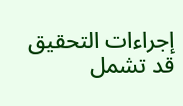إجراءات التحقيق قد تشمل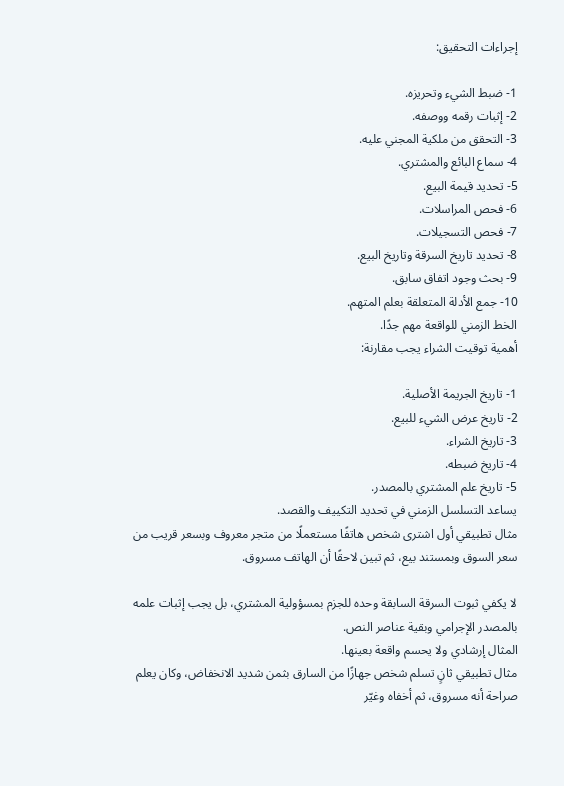إجراءات التحقيق:

1- ضبط الشيء وتحريزه.
2- إثبات رقمه ووصفه.
3- التحقق من ملكية المجني عليه.
4- سماع البائع والمشتري.
5- تحديد قيمة البيع.
6- فحص المراسلات.
7- فحص التسجيلات.
8- تحديد تاريخ السرقة وتاريخ البيع.
9- بحث وجود اتفاق سابق.
10- جمع الأدلة المتعلقة بعلم المتهم.
الخط الزمني للواقعة مهم جدًا.
أهمية توقيت الشراء يجب مقارنة:

1- تاريخ الجريمة الأصلية.
2- تاريخ عرض الشيء للبيع.
3- تاريخ الشراء.
4- تاريخ ضبطه.
5- تاريخ علم المشتري بالمصدر.
يساعد التسلسل الزمني في تحديد التكييف والقصد.
مثال تطبيقي أول اشترى شخص هاتفًا مستعملًا من متجر معروف وبسعر قريب من سعر السوق وبمستند بيع، ثم تبين لاحقًا أن الهاتف مسروق.

لا يكفي ثبوت السرقة السابقة وحده للجزم بمسؤولية المشتري، بل يجب إثبات علمه بالمصدر الإجرامي وبقية عناصر النص.
المثال إرشادي ولا يحسم واقعة بعينها.
مثال تطبيقي ثانٍ تسلم شخص جهازًا من السارق بثمن شديد الانخفاض، وكان يعلم صراحة أنه مسروق، ثم أخفاه وغيّر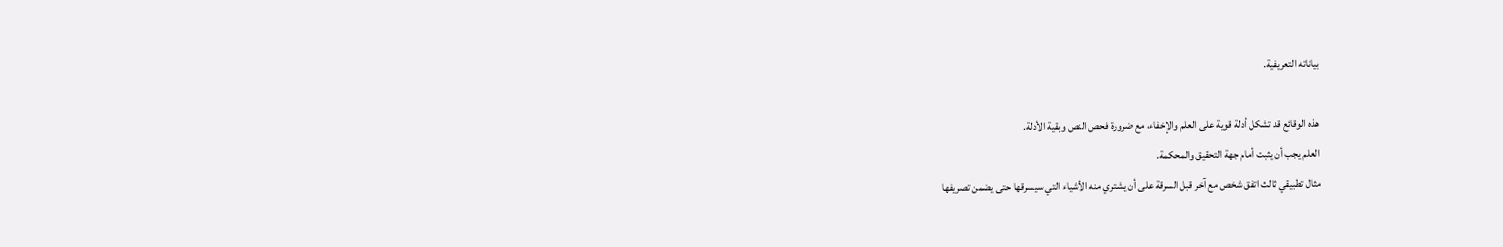بياناته التعريفية.

هذه الوقائع قد تشكل أدلة قوية على العلم والإخفاء، مع ضرورة فحص النص وبقية الأدلة.
العلم يجب أن يثبت أمام جهة التحقيق والمحكمة.
مثال تطبيقي ثالث اتفق شخص مع آخر قبل السرقة على أن يشتري منه الأشياء التي سيسرقها حتى يضمن تصريفها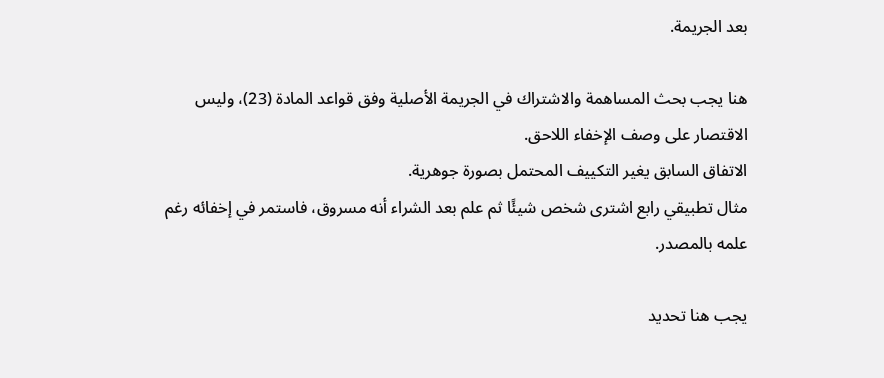بعد الجريمة.

هنا يجب بحث المساهمة والاشتراك في الجريمة الأصلية وفق قواعد المادة (23)، وليس الاقتصار على وصف الإخفاء اللاحق.
الاتفاق السابق يغير التكييف المحتمل بصورة جوهرية.
مثال تطبيقي رابع اشترى شخص شيئًا ثم علم بعد الشراء أنه مسروق، فاستمر في إخفائه رغم علمه بالمصدر.

يجب هنا تحديد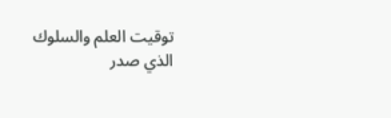توقيت العلم والسلوك الذي صدر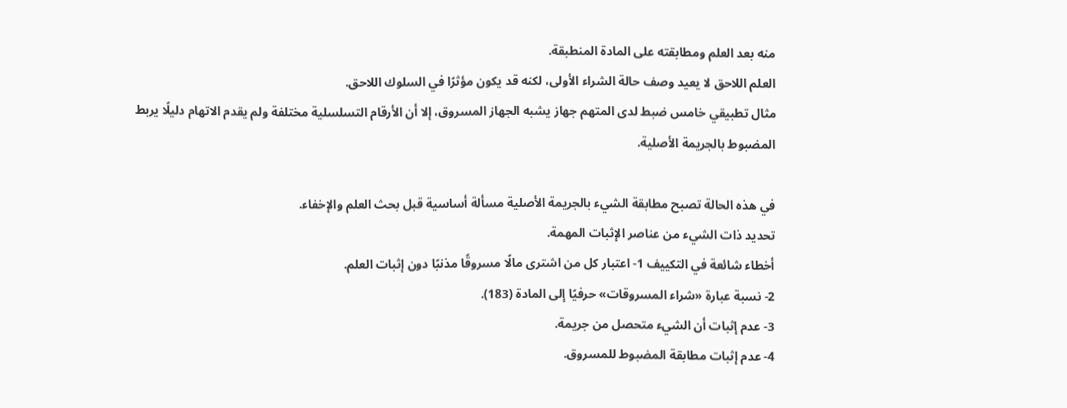منه بعد العلم ومطابقته على المادة المنطبقة.
العلم اللاحق لا يعيد وصف حالة الشراء الأولى، لكنه قد يكون مؤثرًا في السلوك اللاحق.
مثال تطبيقي خامس ضبط لدى المتهم جهاز يشبه الجهاز المسروق، إلا أن الأرقام التسلسلية مختلفة ولم يقدم الاتهام دليلًا يربط المضبوط بالجريمة الأصلية.

في هذه الحالة تصبح مطابقة الشيء بالجريمة الأصلية مسألة أساسية قبل بحث العلم والإخفاء.
تحديد ذات الشيء من عناصر الإثبات المهمة.
أخطاء شائعة في التكييف 1- اعتبار كل من اشترى مالًا مسروقًا مذنبًا دون إثبات العلم.
2- نسبة عبارة «شراء المسروقات» حرفيًا إلى المادة (183).
3- عدم إثبات أن الشيء متحصل من جريمة.
4- عدم إثبات مطابقة المضبوط للمسروق.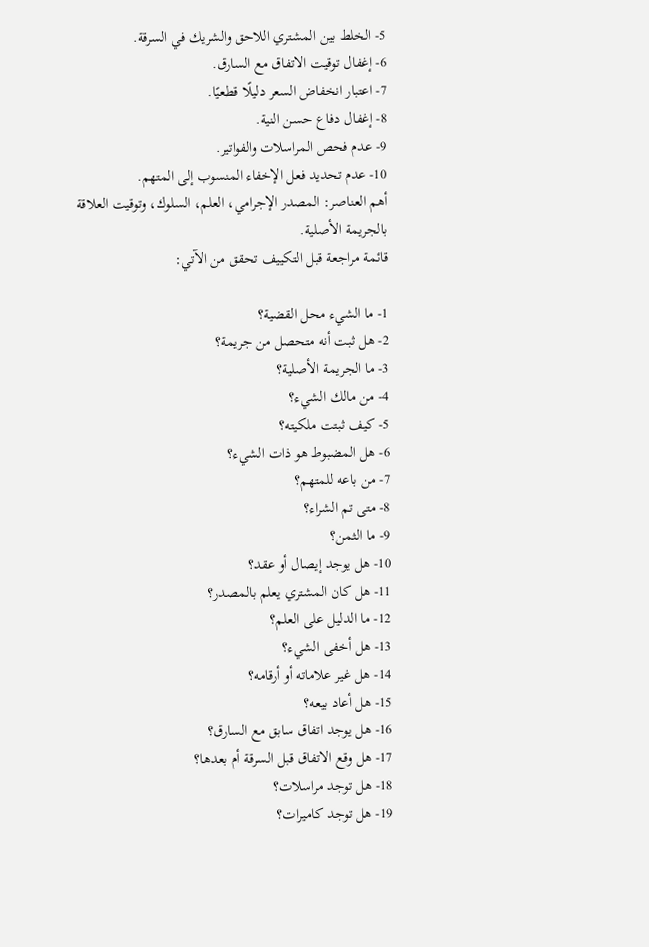5- الخلط بين المشتري اللاحق والشريك في السرقة.
6- إغفال توقيت الاتفاق مع السارق.
7- اعتبار انخفاض السعر دليلًا قطعيًا.
8- إغفال دفاع حسن النية.
9- عدم فحص المراسلات والفواتير.
10- عدم تحديد فعل الإخفاء المنسوب إلى المتهم.
أهم العناصر: المصدر الإجرامي، العلم، السلوك، وتوقيت العلاقة بالجريمة الأصلية.
قائمة مراجعة قبل التكييف تحقق من الآتي:

1- ما الشيء محل القضية؟
2- هل ثبت أنه متحصل من جريمة؟
3- ما الجريمة الأصلية؟
4- من مالك الشيء؟
5- كيف ثبتت ملكيته؟
6- هل المضبوط هو ذات الشيء؟
7- من باعه للمتهم؟
8- متى تم الشراء؟
9- ما الثمن؟
10- هل يوجد إيصال أو عقد؟
11- هل كان المشتري يعلم بالمصدر؟
12- ما الدليل على العلم؟
13- هل أخفى الشيء؟
14- هل غير علاماته أو أرقامه؟
15- هل أعاد بيعه؟
16- هل يوجد اتفاق سابق مع السارق؟
17- هل وقع الاتفاق قبل السرقة أم بعدها؟
18- هل توجد مراسلات؟
19- هل توجد كاميرات؟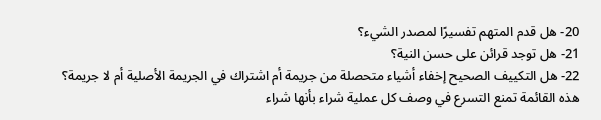20- هل قدم المتهم تفسيرًا لمصدر الشيء؟
21- هل توجد قرائن على حسن النية؟
22- هل التكييف الصحيح إخفاء أشياء متحصلة من جريمة أم اشتراك في الجريمة الأصلية أم لا جريمة؟
هذه القائمة تمنع التسرع في وصف كل عملية شراء بأنها شراء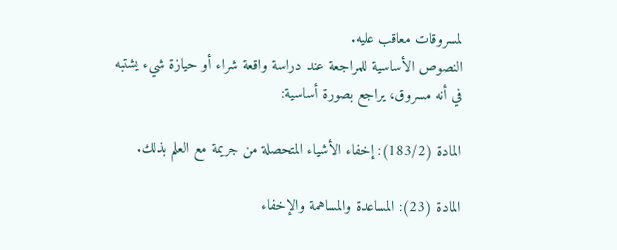لمسروقات معاقب عليه.
النصوص الأساسية للمراجعة عند دراسة واقعة شراء أو حيازة شيء يشتبه في أنه مسروق، يراجع بصورة أساسية:

المادة (183/2): إخفاء الأشياء المتحصلة من جريمة مع العلم بذلك.

المادة (23): المساعدة والمساهمة والإخفاء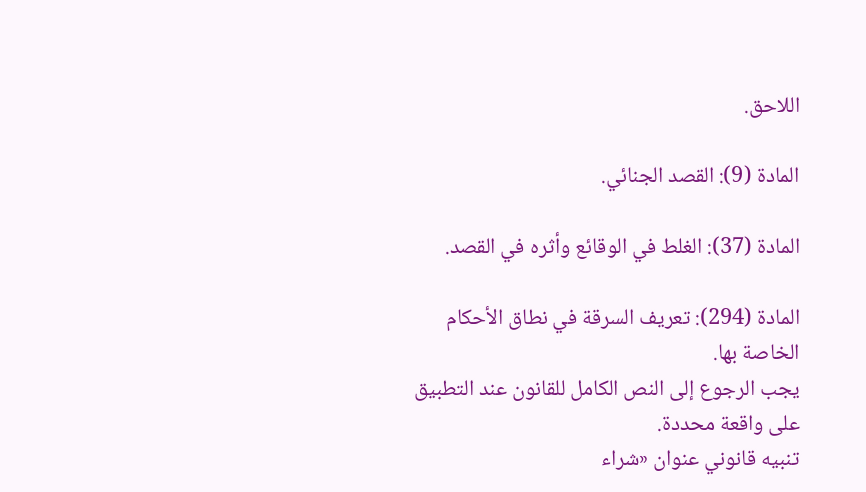اللاحق.

المادة (9): القصد الجنائي.

المادة (37): الغلط في الوقائع وأثره في القصد.

المادة (294): تعريف السرقة في نطاق الأحكام الخاصة بها.
يجب الرجوع إلى النص الكامل للقانون عند التطبيق على واقعة محددة.
تنبيه قانوني عنوان «شراء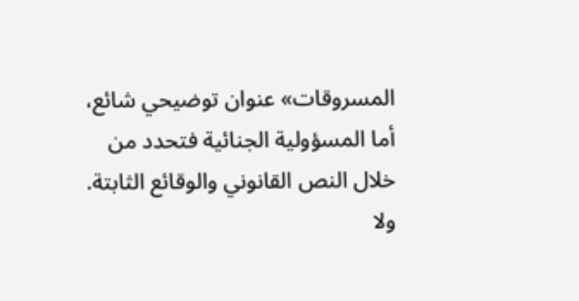المسروقات» عنوان توضيحي شائع، أما المسؤولية الجنائية فتحدد من خلال النص القانوني والوقائع الثابتة. ولا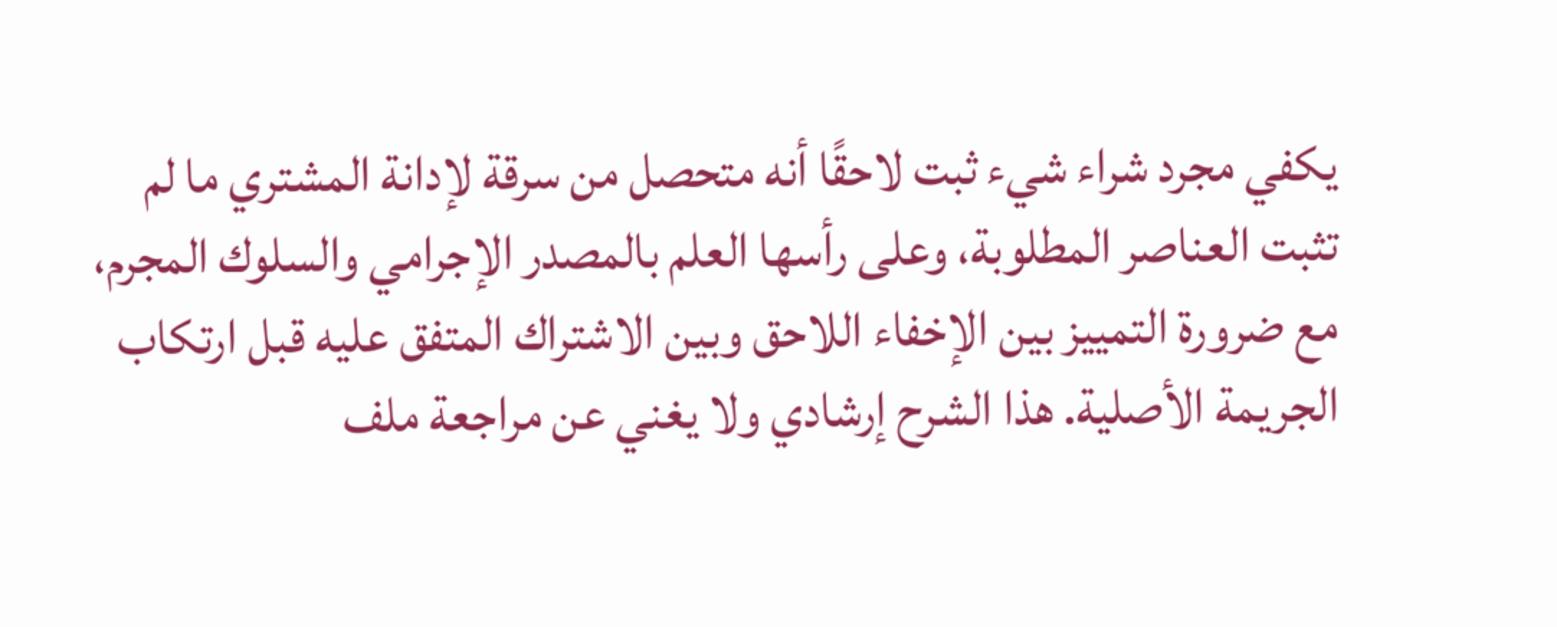يكفي مجرد شراء شيء ثبت لاحقًا أنه متحصل من سرقة لإدانة المشتري ما لم تثبت العناصر المطلوبة، وعلى رأسها العلم بالمصدر الإجرامي والسلوك المجرم، مع ضرورة التمييز بين الإخفاء اللاحق وبين الاشتراك المتفق عليه قبل ارتكاب الجريمة الأصلية. هذا الشرح إرشادي ولا يغني عن مراجعة ملف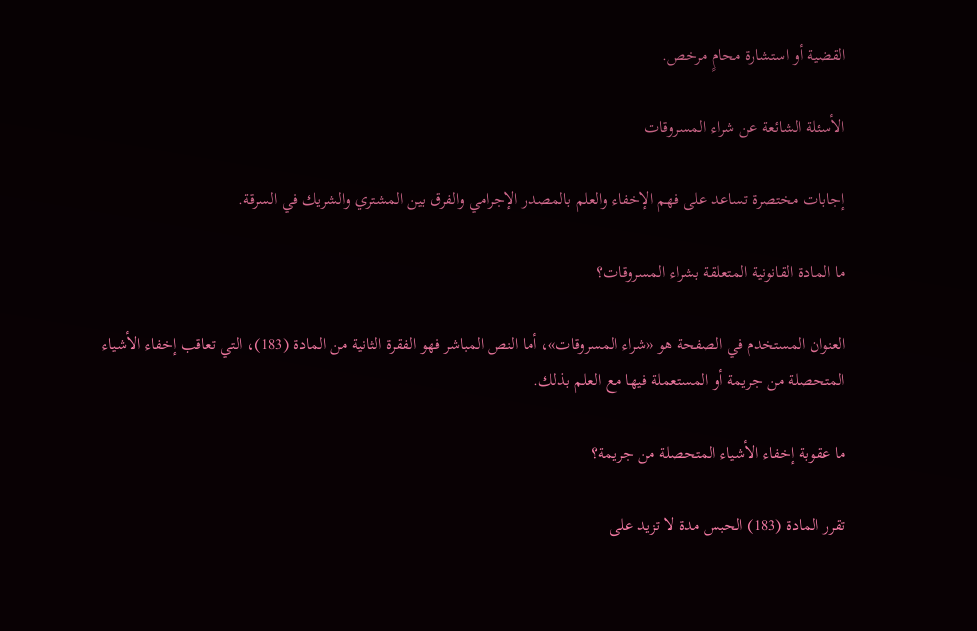القضية أو استشارة محامٍ مرخص.

الأسئلة الشائعة عن شراء المسروقات

إجابات مختصرة تساعد على فهم الإخفاء والعلم بالمصدر الإجرامي والفرق بين المشتري والشريك في السرقة.

ما المادة القانونية المتعلقة بشراء المسروقات؟

العنوان المستخدم في الصفحة هو «شراء المسروقات»، أما النص المباشر فهو الفقرة الثانية من المادة (183)، التي تعاقب إخفاء الأشياء المتحصلة من جريمة أو المستعملة فيها مع العلم بذلك.

ما عقوبة إخفاء الأشياء المتحصلة من جريمة؟

تقرر المادة (183) الحبس مدة لا تزيد على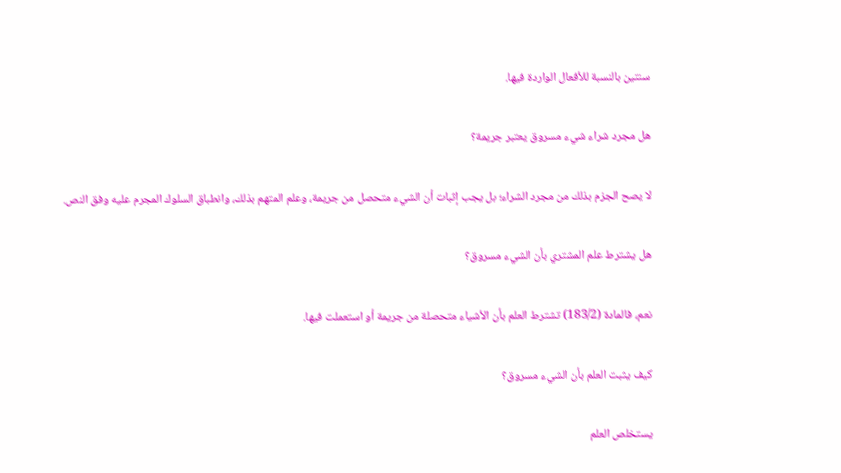سنتين بالنسبة للأفعال الواردة فيها.

هل مجرد شراء شيء مسروق يعتبر جريمة؟

لا يصح الجزم بذلك من مجرد الشراء؛ بل يجب إثبات أن الشيء متحصل من جريمة، وعلم المتهم بذلك، وانطباق السلوك المجرم عليه وفق النص.

هل يشترط علم المشتري بأن الشيء مسروق؟

نعم، فالمادة (183/2) تشترط العلم بأن الأشياء متحصلة من جريمة أو استعملت فيها.

كيف يثبت العلم بأن الشيء مسروق؟

يستخلص العلم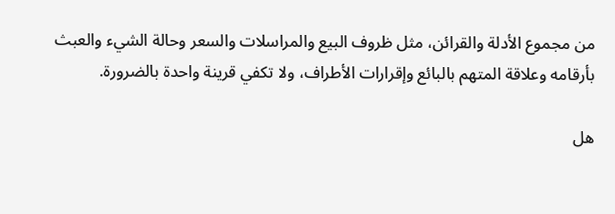من مجموع الأدلة والقرائن، مثل ظروف البيع والمراسلات والسعر وحالة الشيء والعبث بأرقامه وعلاقة المتهم بالبائع وإقرارات الأطراف، ولا تكفي قرينة واحدة بالضرورة.

هل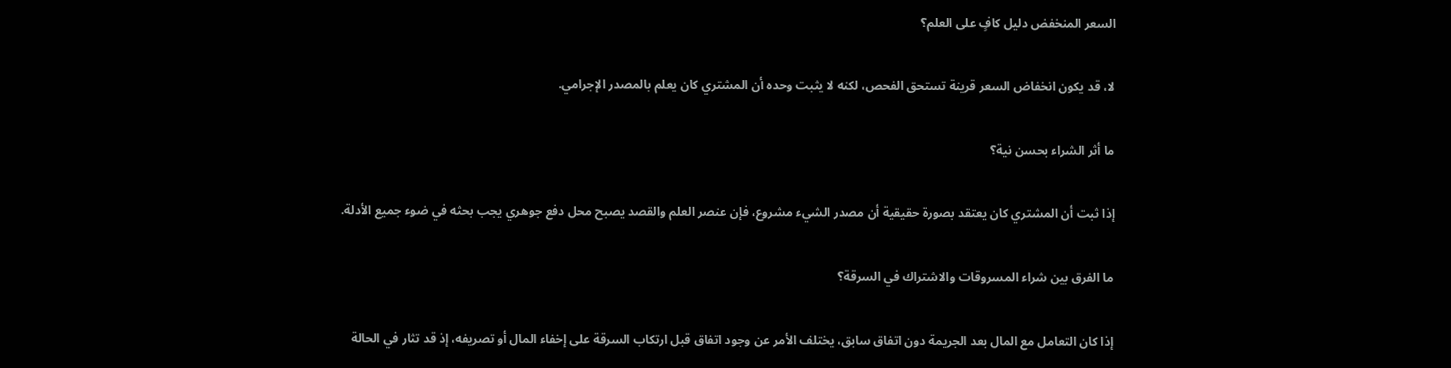السعر المنخفض دليل كافٍ على العلم؟

لا، قد يكون انخفاض السعر قرينة تستحق الفحص، لكنه لا يثبت وحده أن المشتري كان يعلم بالمصدر الإجرامي.

ما أثر الشراء بحسن نية؟

إذا ثبت أن المشتري كان يعتقد بصورة حقيقية أن مصدر الشيء مشروع، فإن عنصر العلم والقصد يصبح محل دفع جوهري يجب بحثه في ضوء جميع الأدلة.

ما الفرق بين شراء المسروقات والاشتراك في السرقة؟

إذا كان التعامل مع المال بعد الجريمة دون اتفاق سابق، يختلف الأمر عن وجود اتفاق قبل ارتكاب السرقة على إخفاء المال أو تصريفه، إذ قد تثار في الحالة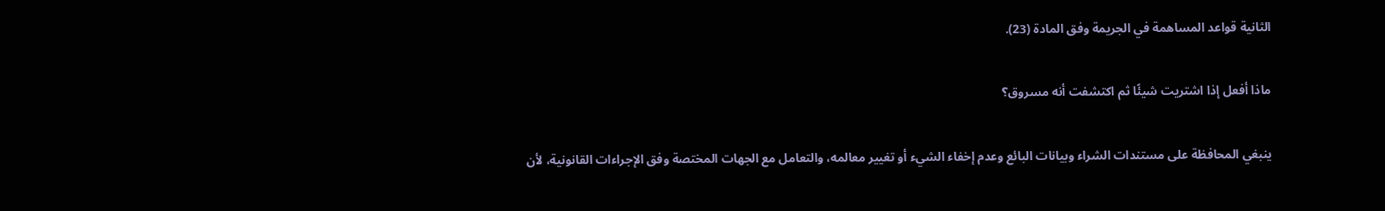الثانية قواعد المساهمة في الجريمة وفق المادة (23).

ماذا أفعل إذا اشتريت شيئًا ثم اكتشفت أنه مسروق؟

ينبغي المحافظة على مستندات الشراء وبيانات البائع وعدم إخفاء الشيء أو تغيير معالمه، والتعامل مع الجهات المختصة وفق الإجراءات القانونية، لأن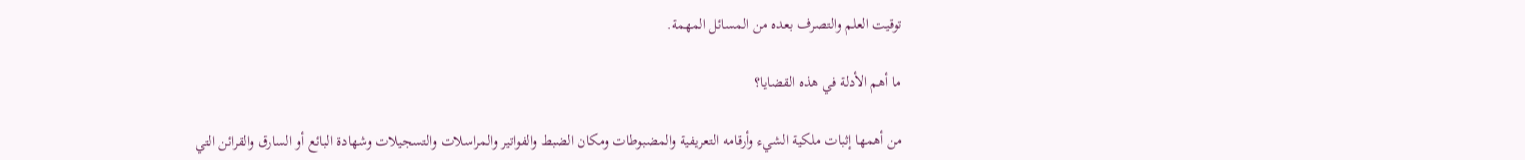توقيت العلم والتصرف بعده من المسائل المهمة.

ما أهم الأدلة في هذه القضايا؟

من أهمها إثبات ملكية الشيء وأرقامه التعريفية والمضبوطات ومكان الضبط والفواتير والمراسلات والتسجيلات وشهادة البائع أو السارق والقرائن التي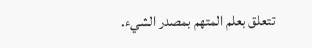تتعلق بعلم المتهم بمصدر الشيء.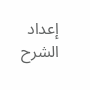إعداد الشرح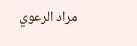مراد الرعوي